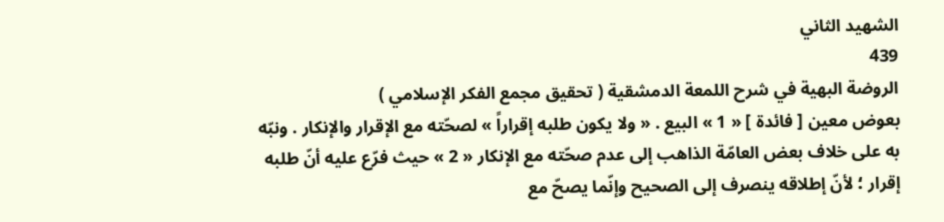الشهيد الثاني
439
الروضة البهية في شرح اللمعة الدمشقية ( تحقيق مجمع الفكر الإسلامي )
بعوض معين [ فائدة ] « 1 » البيع . « ولا يكون طلبه إقراراً » لصحّته مع الإقرار والإنكار . ونبّه به على خلاف بعض العامّة الذاهب إلى عدم صحّته مع الإنكار « 2 » حيث فرّع عليه أنّ طلبه إقرار ؛ لأنّ إطلاقه ينصرف إلى الصحيح وإنّما يصحّ مع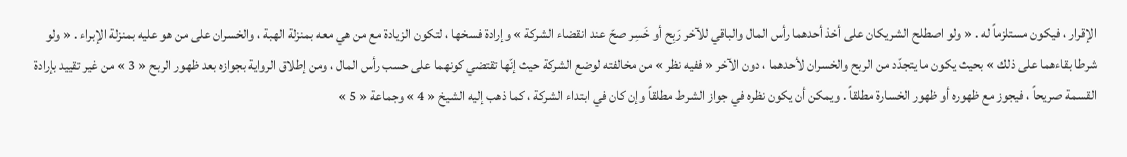الإقرار ، فيكون مستلزماً له . « ولو اصطلح الشريكان على أخذ أحدهما رأس المال والباقي للآخر رَبِح أو خَسِر صحّ عند انقضاء الشركة » وإرادة فسخها ، لتكون الزيادة مع من هي معه بمنزلة الهبة ، والخسران على من هو عليه بمنزلة الإبراء . « ولو شرطا بقاءهما على ذلك » بحيث يكون ما يتجدّد من الربح والخسران لأحدهما ، دون الآخر « ففيه نظر » من مخالفته لوضع الشركة حيث إنّها تقتضي كونهما على حسب رأس المال ، ومن إطلاق الرواية بجوازه بعد ظهور الربح « 3 » من غير تقييد بإرادة القسمة صريحاً ، فيجوز مع ظهوره أو ظهور الخسارة مطلقاً . ويمكن أن يكون نظره في جواز الشرط مطلقاً وإن كان في ابتداء الشركة ، كما ذهب إليه الشيخ « 4 » وجماعة « 5 »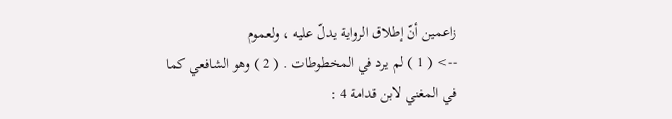زاعمين أنّ إطلاق الرواية يدلّ عليه ، ولعموم
--> ( 1 ) لم يرد في المخطوطات . ( 2 ) وهو الشافعي كما في المغني لابن قدامة 4 :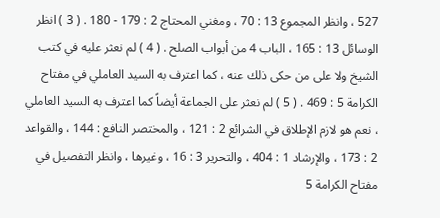527 ، وانظر المجموع 13 : 70 ، ومغني المحتاج 2 : 179 - 180 . ( 3 ) انظر الوسائل 13 : 165 ، الباب 4 من أبواب الصلح . ( 4 ) لم نعثر عليه في كتب الشيخ ولا على من حكى ذلك عنه ، كما اعترف به السيد العاملي في مفتاح الكرامة 5 : 469 . ( 5 ) لم نعثر على الجماعة أيضاً كما اعترف به السيد العاملي ، نعم هو لازم الإطلاق في الشرائع 2 : 121 ، والمختصر النافع : 144 ، والقواعد 2 : 173 ، والإرشاد 1 : 404 ، والتحرير 3 : 16 ، وغيرها ، وانظر التفصيل في مفتاح الكرامة 5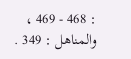: 468 - 469 ، والمناهل : 349 .